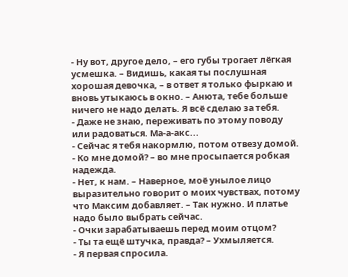- Ну вот, другое дело, – его губы трогает лёгкая усмешка. – Видишь, какая ты послушная хорошая девочка, – в ответ я только фыркаю и вновь утыкаюсь в окно. – Анюта, тебе больше ничего не надо делать. Я всё сделаю за тебя.
- Даже не знаю, переживать по этому поводу или радоваться. Ма-а-акс...
- Сейчас я тебя накормлю, потом отвезу домой.
- Ко мне домой? – во мне просыпается робкая надежда.
- Нет, к нам. – Наверное, моё унылое лицо выразительно говорит о моих чувствах, потому что Максим добавляет. – Так нужно. И платье надо было выбрать сейчас.
- Очки зарабатываешь перед моим отцом?
- Ты та ещё штучка, правда? – Ухмыляется.
- Я первая спросила.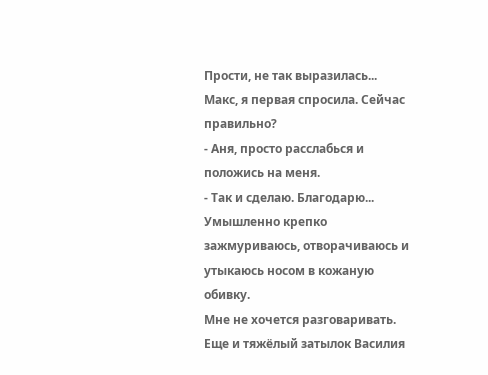Прости, не так выразилась... Макс, я первая спросила. Сейчас правильно?
- Аня, просто расслабься и положись на меня.
- Так и сделаю. Благодарю...
Умышленно крепко зажмуриваюсь, отворачиваюсь и утыкаюсь носом в кожаную обивку.
Мне не хочется разговаривать. Еще и тяжёлый затылок Василия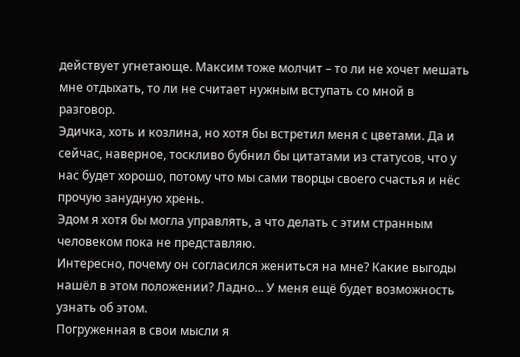действует угнетающе. Максим тоже молчит – то ли не хочет мешать мне отдыхать, то ли не считает нужным вступать со мной в разговор.
Эдичка, хоть и козлина, но хотя бы встретил меня с цветами. Да и сейчас, наверное, тоскливо бубнил бы цитатами из статусов, что у нас будет хорошо, потому что мы сами творцы своего счастья и нёс прочую занудную хрень.
Эдом я хотя бы могла управлять, а что делать с этим странным человеком пока не представляю.
Интересно, почему он согласился жениться на мне? Какие выгоды нашёл в этом положении? Ладно... У меня ещё будет возможность узнать об этом.
Погруженная в свои мысли я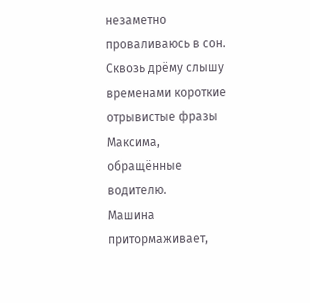незаметно проваливаюсь в сон. Сквозь дрёму слышу временами короткие отрывистые фразы Максима, обращённые водителю.
Машина притормаживает,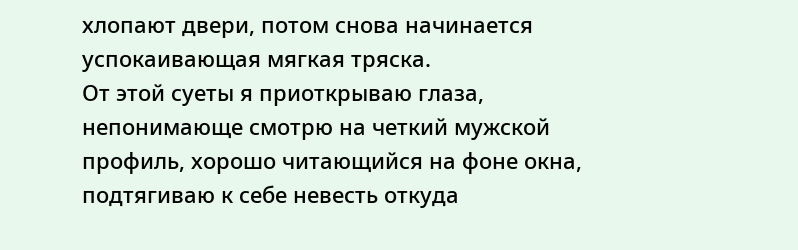хлопают двери, потом снова начинается успокаивающая мягкая тряска.
От этой суеты я приоткрываю глаза, непонимающе смотрю на четкий мужской профиль, хорошо читающийся на фоне окна, подтягиваю к себе невесть откуда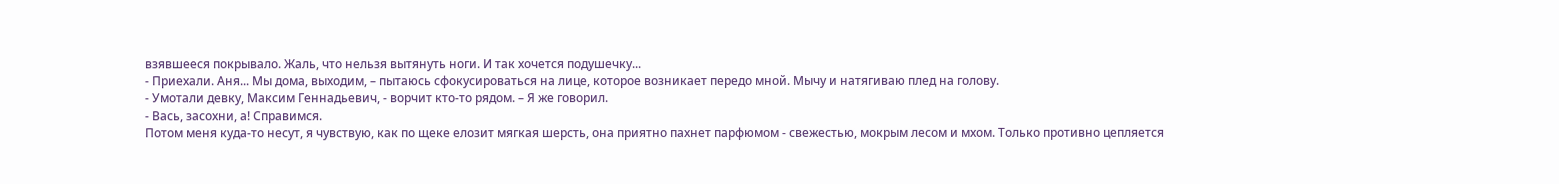взявшееся покрывало. Жаль, что нельзя вытянуть ноги. И так хочется подушечку...
- Приехали. Аня... Мы дома, выходим, – пытаюсь сфокусироваться на лице, которое возникает передо мной. Мычу и натягиваю плед на голову.
- Умотали девку, Максим Геннадьевич, - ворчит кто-то рядом. – Я же говорил.
- Вась, засохни, а! Справимся.
Потом меня куда-то несут, я чувствую, как по щеке елозит мягкая шерсть, она приятно пахнет парфюмом - свежестью, мокрым лесом и мхом. Только противно цепляется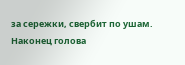за сережки, свербит по ушам.
Наконец голова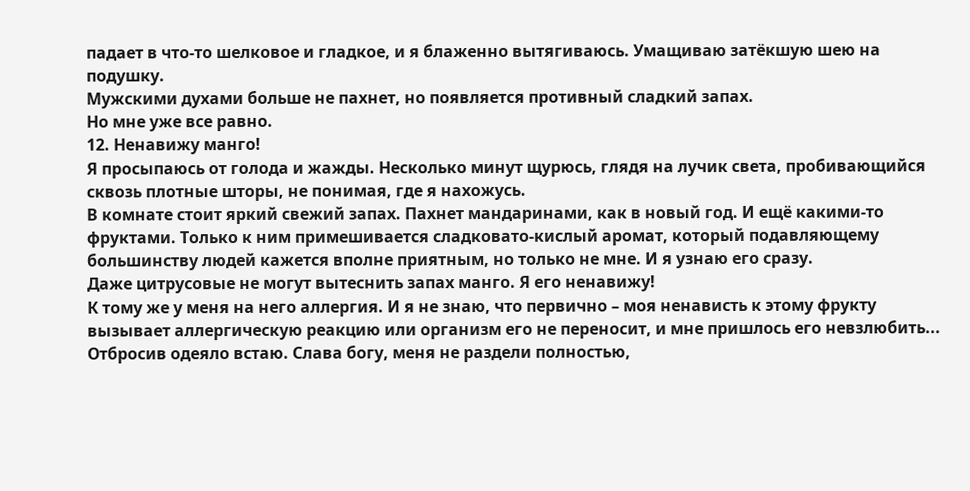падает в что-то шелковое и гладкое, и я блаженно вытягиваюсь. Умащиваю затёкшую шею на подушку.
Мужскими духами больше не пахнет, но появляется противный сладкий запах.
Но мне уже все равно.
12. Ненавижу манго!
Я просыпаюсь от голода и жажды. Несколько минут щурюсь, глядя на лучик света, пробивающийся сквозь плотные шторы, не понимая, где я нахожусь.
В комнате стоит яркий свежий запах. Пахнет мандаринами, как в новый год. И ещё какими-то фруктами. Только к ним примешивается сладковато-кислый аромат, который подавляющему большинству людей кажется вполне приятным, но только не мне. И я узнаю его сразу.
Даже цитрусовые не могут вытеснить запах манго. Я его ненавижу!
К тому же у меня на него аллергия. И я не знаю, что первично – моя ненависть к этому фрукту вызывает аллергическую реакцию или организм его не переносит, и мне пришлось его невзлюбить...
Отбросив одеяло встаю. Слава богу, меня не раздели полностью,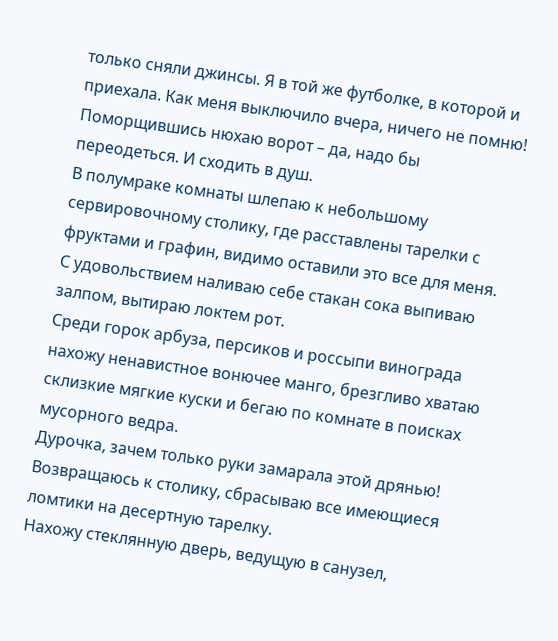только сняли джинсы. Я в той же футболке, в которой и приехала. Как меня выключило вчера, ничего не помню!
Поморщившись нюхаю ворот – да, надо бы переодеться. И сходить в душ.
В полумраке комнаты шлепаю к небольшому сервировочному столику, где расставлены тарелки с фруктами и графин, видимо оставили это все для меня. С удовольствием наливаю себе стакан сока выпиваю залпом, вытираю локтем рот.
Среди горок арбуза, персиков и россыпи винограда нахожу ненавистное вонючее манго, брезгливо хватаю склизкие мягкие куски и бегаю по комнате в поисках мусорного ведра.
Дурочка, зачем только руки замарала этой дрянью! Возвращаюсь к столику, сбрасываю все имеющиеся ломтики на десертную тарелку.
Нахожу стеклянную дверь, ведущую в санузел,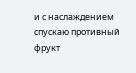и с наслаждением спускаю противный фрукт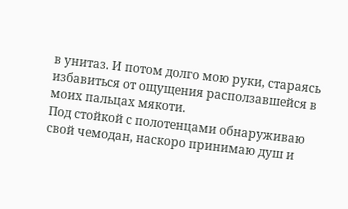в унитаз. И потом долго мою руки, стараясь избавиться от ощущения расползавшейся в моих пальцах мякоти.
Под стойкой с полотенцами обнаруживаю свой чемодан, наскоро принимаю душ и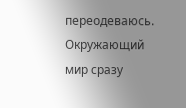переодеваюсь. Окружающий мир сразу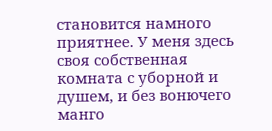становится намного приятнее. У меня здесь своя собственная комната с уборной и душем, и без вонючего манго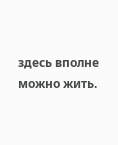здесь вполне можно жить.